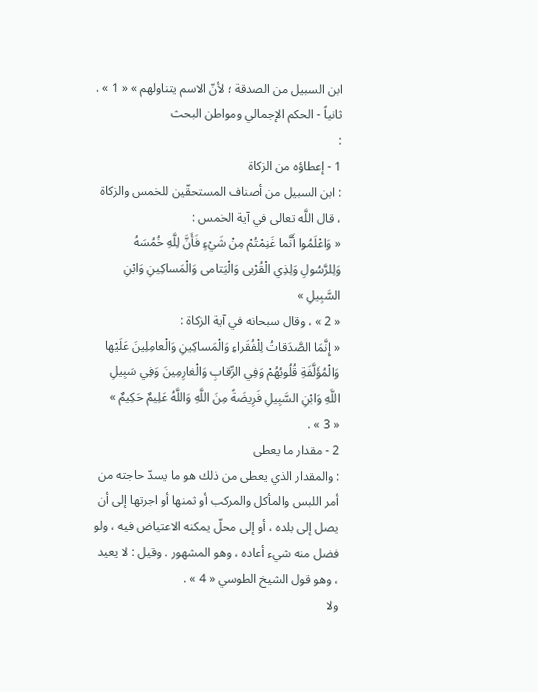ابن السبيل من الصدقة ؛ لأنّ الاسم يتناولهم » « 1 » .
ثانياً - الحكم الإجمالي ومواطن البحث
:
1 - إعطاؤه من الزكاة
: ابن السبيل من أصناف المستحقّين للخمس والزكاة ، قال اللَّه تعالى في آية الخمس :
« وَاعْلَمُوا أَنَّما غَنِمْتُمْ مِنْ شَيْءٍ فَأَنَّ لِلَّهِ خُمُسَهُ وَلِلرَّسُولِ وَلِذِي الْقُرْبى وَالْيَتامى وَالْمَساكِينِ وَابْنِ السَّبِيلِ »
« 2 » ، وقال سبحانه في آية الزكاة :
« إِنَّمَا الصَّدَقاتُ لِلْفُقَراءِ وَالْمَساكِينِ وَالْعامِلِينَ عَلَيْها وَالْمُؤَلَّفَةِ قُلُوبُهُمْ وَفِي الرِّقابِ وَالْغارِمِينَ وَفِي سَبِيلِ اللَّهِ وَابْنِ السَّبِيلِ فَرِيضَةً مِنَ اللَّهِ وَاللَّهُ عَلِيمٌ حَكِيمٌ »
« 3 » .
2 - مقدار ما يعطى
: والمقدار الذي يعطى من ذلك هو ما يسدّ حاجته من أمر اللبس والمأكل والمركب أو ثمنها أو اجرتها إلى أن يصل إلى بلده ، أو إلى محلّ يمكنه الاعتياض فيه ، ولو فضل منه شيء أعاده ، وهو المشهور . وقيل : لا يعيد ، وهو قول الشيخ الطوسي « 4 » .
ولا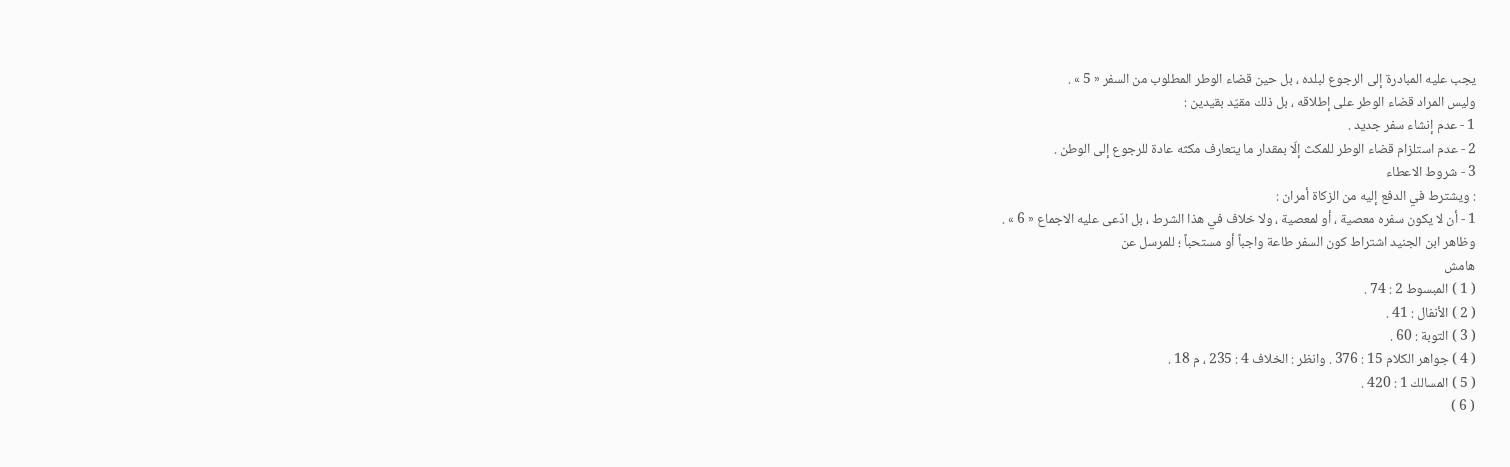يجب عليه المبادرة إلى الرجوع لبلده ، بل حين قضاء الوطر المطلوب من السفر « 5 » .
وليس المراد قضاء الوطر على إطلاقه ، بل ذلك مقيّد بقيدين :
1 - عدم إنشاء سفر جديد .
2 - عدم استلزام قضاء الوطر للمكث إلّا بمقدار ما يتعارف مكثه عادة للرجوع إلى الوطن .
3 - شروط الاعطاء
: ويشترط في الدفع إليه من الزكاة أمران :
1 - أن لا يكون سفره معصية ، أو لمعصية ، ولا خلاف في هذا الشرط ، بل ادّعى عليه الاجماع « 6 » .
وظاهر ابن الجنيد اشتراط كون السفر طاعة واجباً أو مستحباً ؛ للمرسل عن
هامش
( 1 ) المبسوط 2 : 74 .
( 2 ) الأنفال : 41 .
( 3 ) التوبة : 60 .
( 4 ) جواهر الكلام 15 : 376 . وانظر : الخلاف 4 : 235 ، م 18 .
( 5 ) المسالك 1 : 420 .
( 6 )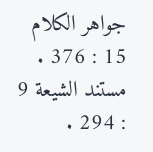جواهر الكلام 15 : 376 . مستند الشيعة 9 : 294 .